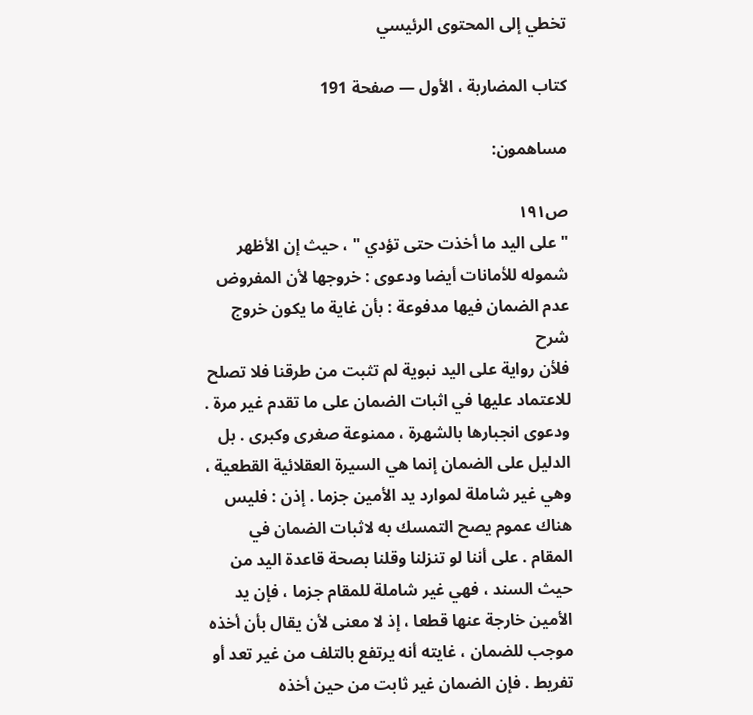تخطي إلى المحتوى الرئيسي

كتاب المضاربة ، الأول — صفحة 191

مساهمون:

ص١٩١
" على اليد ما أخذت حتى تؤدي " ، حيث إن الأظهر شموله للأمانات أيضا ودعوى : خروجها لأن المفروض عدم الضمان فيها مدفوعة : بأن غاية ما يكون خروج
شرح
فلأن رواية على اليد نبوية لم تثبت من طرقنا فلا تصلح للاعتماد عليها في اثبات الضمان على ما تقدم غير مرة . ودعوى انجبارها بالشهرة ، ممنوعة صغرى وكبرى . بل الدليل على الضمان إنما هي السيرة العقلائية القطعية ، وهي غير شاملة لموارد يد الأمين جزما . إذن : فليس هناك عموم يصح التمسك به لاثبات الضمان في المقام . على أننا لو تنزلنا وقلنا بصحة قاعدة اليد من حيث السند ، فهي غير شاملة للمقام جزما ، فإن يد الأمين خارجة عنها قطعا ، إذ لا معنى لأن يقال بأن أخذه موجب للضمان ، غايته أنه يرتفع بالتلف من غير تعد أو تفريط . فإن الضمان غير ثابت من حين أخذه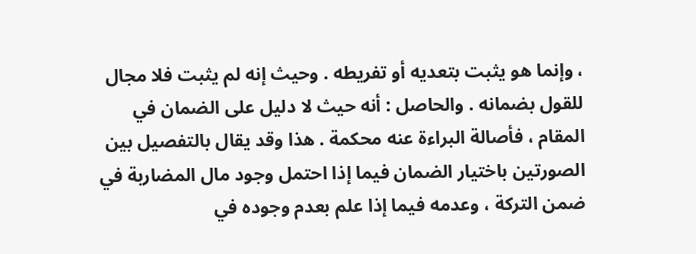، وإنما هو يثبت بتعديه أو تفريطه . وحيث إنه لم يثبت فلا مجال للقول بضمانه . والحاصل : أنه حيث لا دليل على الضمان في المقام ، فأصالة البراءة عنه محكمة . هذا وقد يقال بالتفصيل بين الصورتين باختيار الضمان فيما إذا احتمل وجود مال المضاربة في ضمن التركة ، وعدمه فيما إذا علم بعدم وجوده في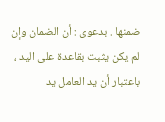ضمنها . بدعوى : أن الضمان وإن لم يكن يثبت بقاعدة على اليد ، باعتبار أن يد العامل يد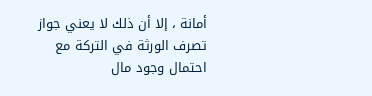أمانة ، إلا أن ذلك لا يعني جواز تصرف الورثة في التركة مع احتمال وجود مال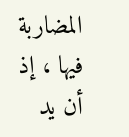المضاربة فيها ، إذ أن يد